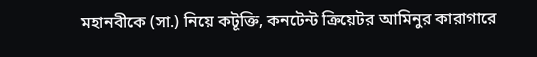মহানবীকে (সা.) নিয়ে কটূক্তি, কনটেন্ট ক্রিয়েটর আমিনুর কারাগারে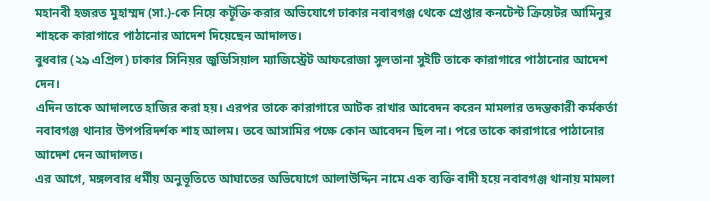মহানবী হজরত মুহাম্মদ (সা.)-কে নিয়ে কটূক্তি করার অভিযোগে ঢাকার নবাবগঞ্জ থেকে গ্রেপ্তার কনটেন্ট ক্রিয়েটর আমিনুর শাহকে কারাগারে পাঠানোর আদেশ দিয়েছেন আদালত।
বুধবার (২৯ এপ্রিল) ঢাকার সিনিয়র জুডিসিয়াল ম্যাজিস্ট্রেট আফরোজা সুলতানা সুইটি তাকে কারাগারে পাঠানোর আদেশ দেন।
এদিন তাকে আদালতে হাজির করা হয়। এরপর তাকে কারাগারে আটক রাখার আবেদন করেন মামলার তদন্তকারী কর্মকর্তা নবাবগঞ্জ থানার উপপরিদর্শক শাহ আলম। তবে আসামির পক্ষে কোন আবেদন ছিল না। পরে তাকে কারাগারে পাঠানোর আদেশ দেন আদালত।
এর আগে, মঙ্গলবার ধর্মীয় অনুভূতিতে আঘাতের অভিযোগে আলাউদ্দিন নামে এক ব্যক্তি বাদী হয়ে নবাবগঞ্জ থানায় মামলা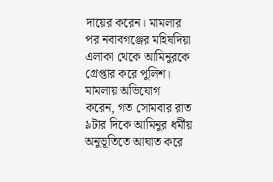দায়ের করেন। মামলার পর নবাবগঞ্জের মহিষদিয়া এলাকা থেকে আমিনুরকে গ্রেপ্তার করে পুলিশ।
মামলায় অভিযোগ করেন, গত সোমবার রাত ৯টার দিকে আমিনুর ধর্মীয় অনুভূতিতে আঘাত করে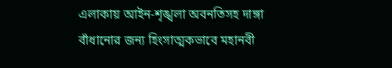এলাকায় আইন-শৃঙ্খলা অবনতিসহ দাঙ্গা বাঁধানোর জন্য হিংসাত্মকভাবে মহানবী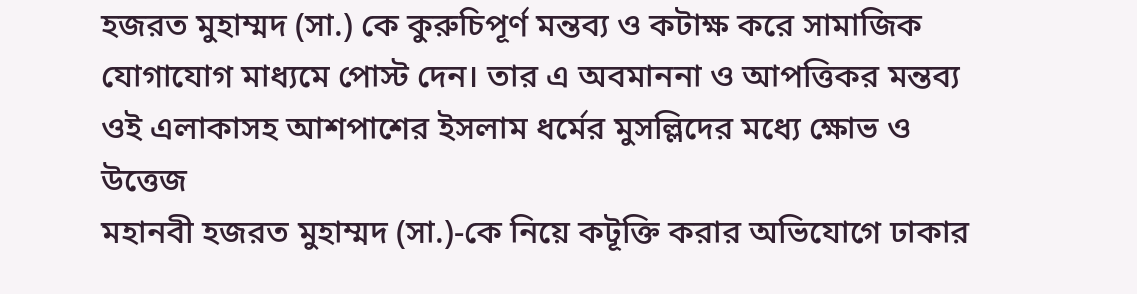হজরত মুহাম্মদ (সা.) কে কুরুচিপূর্ণ মন্তব্য ও কটাক্ষ করে সামাজিক যোগাযোগ মাধ্যমে পোস্ট দেন। তার এ অবমাননা ও আপত্তিকর মন্তব্য ওই এলাকাসহ আশপাশের ইসলাম ধর্মের মুসল্লিদের মধ্যে ক্ষোভ ও উত্তেজ
মহানবী হজরত মুহাম্মদ (সা.)-কে নিয়ে কটূক্তি করার অভিযোগে ঢাকার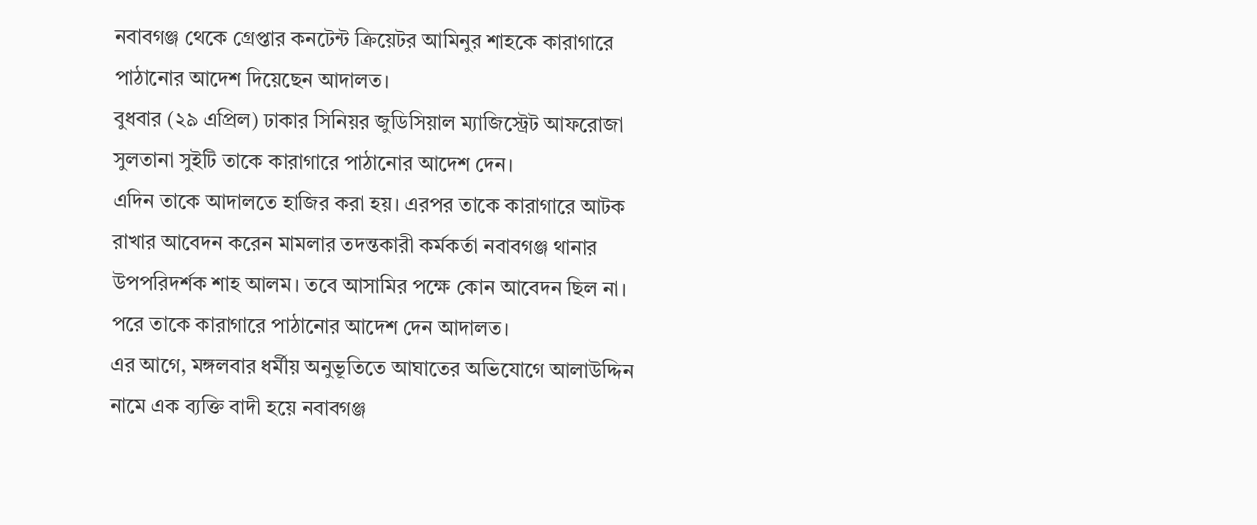নবাবগঞ্জ থেকে গ্রেপ্তার কনটেন্ট ক্রিয়েটর আমিনুর শাহকে কারাগারে পাঠানোর আদেশ দিয়েছেন আদালত।
বুধবার (২৯ এপ্রিল) ঢাকার সিনিয়র জুডিসিয়াল ম্যাজিস্ট্রেট আফরোজা সুলতানা সুইটি তাকে কারাগারে পাঠানোর আদেশ দেন।
এদিন তাকে আদালতে হাজির করা হয়। এরপর তাকে কারাগারে আটক রাখার আবেদন করেন মামলার তদন্তকারী কর্মকর্তা নবাবগঞ্জ থানার উপপরিদর্শক শাহ আলম। তবে আসামির পক্ষে কোন আবেদন ছিল না। পরে তাকে কারাগারে পাঠানোর আদেশ দেন আদালত।
এর আগে, মঙ্গলবার ধর্মীয় অনুভূতিতে আঘাতের অভিযোগে আলাউদ্দিন নামে এক ব্যক্তি বাদী হয়ে নবাবগঞ্জ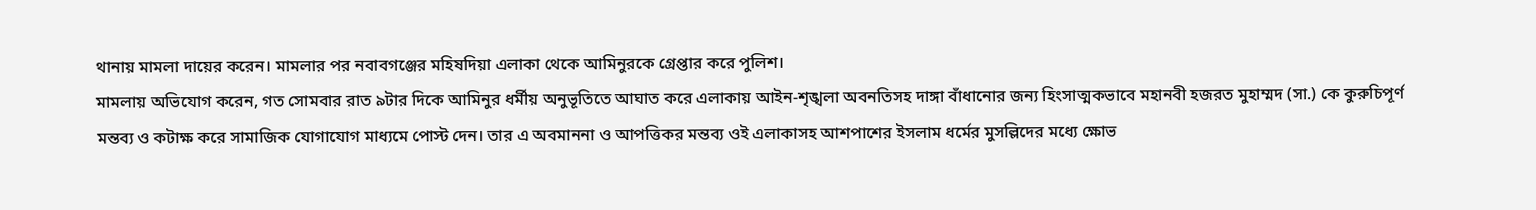থানায় মামলা দায়ের করেন। মামলার পর নবাবগঞ্জের মহিষদিয়া এলাকা থেকে আমিনুরকে গ্রেপ্তার করে পুলিশ।
মামলায় অভিযোগ করেন, গত সোমবার রাত ৯টার দিকে আমিনুর ধর্মীয় অনুভূতিতে আঘাত করে এলাকায় আইন-শৃঙ্খলা অবনতিসহ দাঙ্গা বাঁধানোর জন্য হিংসাত্মকভাবে মহানবী হজরত মুহাম্মদ (সা.) কে কুরুচিপূর্ণ মন্তব্য ও কটাক্ষ করে সামাজিক যোগাযোগ মাধ্যমে পোস্ট দেন। তার এ অবমাননা ও আপত্তিকর মন্তব্য ওই এলাকাসহ আশপাশের ইসলাম ধর্মের মুসল্লিদের মধ্যে ক্ষোভ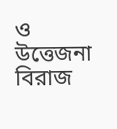ও উত্তেজনা বিরাজ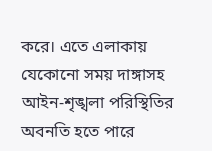করে। এতে এলাকায় যেকোনো সময় দাঙ্গাসহ আইন-শৃঙ্খলা পরিস্থিতির অবনতি হতে পারে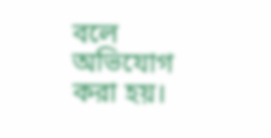বলে অভিযোগ করা হয়।